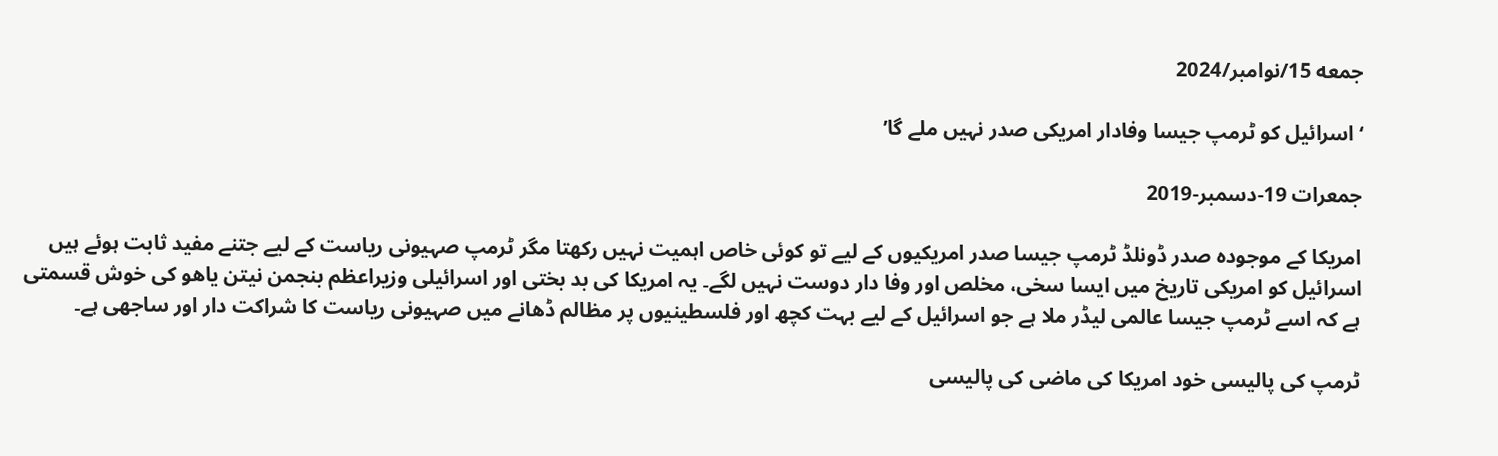جمعه 15/نوامبر/2024

‘اسرائیل کو ٹرمپ جیسا وفادار امریکی صدر نہیں ملے گا’

جمعرات 19-دسمبر-2019

امریکا کے موجودہ صدر ڈونلڈ ٹرمپ جیسا صدر امریکیوں کے لیے تو کوئی خاص اہمیت نہیں رکھتا مگر ٹرمپ صہیونی ریاست کے لیے جتنے مفید ثابت ہوئے ہیں اسرائیل کو امریکی تاریخ میں ایسا سخی، مخلص اور وفا دار دوست نہیں لگے۔ یہ امریکا کی بد بختی اور اسرائیلی وزیراعظم بنجمن نیتن یاھو کی خوش قسمتی ہے کہ اسے ٹرمپ جیسا عالمی لیڈر ملا ہے جو اسرائیل کے لیے بہت کچھ اور فلسطینیوں پر مظالم ڈھانے میں صہیونی ریاست کا شراکت دار اور ساجھی ہے۔

ٹرمپ کی پالیسی خود امریکا کی ماضی کی پالیسی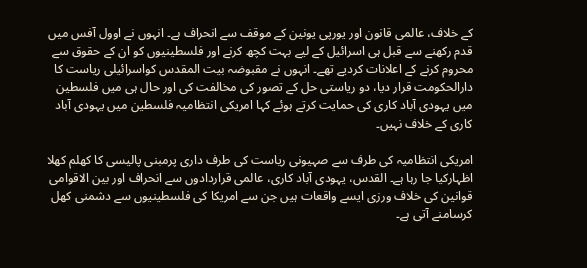کے خلاف، عالمی قانون اور یورپی یونین کے موقف سے انحراف ہے۔ انہوں نے اوول آفس میں قدم رکھنے سے قبل ہی اسرائیل کے لیے بہت کچھ کرنے اور فلسطینیوں کو ان کے حقوق سے محروم کرنے کے اعلانات کردیے تھے۔ انہوں نے مقبوضہ بیت المقدس کواسرائیلی ریاست کا دارالحکومت قرار دیا، دو ریاستی حل کے تصور کی مخالفت کی اور حال ہی میں فلسطین میں یہودی آباد کاری کی حمایت کرتے ہوئے کہا امریکی انتظامیہ فلسطین میں یہودی آباد کاری کے خلاف نہیں۔

امریکی انتظامیہ کی طرف سے صہیونی ریاست کی طرف داری پرمبنی پالیسی کا کھلم کھلا اظہارکیا جا رہا ہے۔ القدس، یہودی آباد کاری، عالمی قراردادوں سے انحراف اور بین الاقوامی قوانین کی خلاف ورزی ایسے واقعات ہیں جن سے امریکا کی فلسطینیوں سے دشمنی کھل کرسامنے آتی ہے۔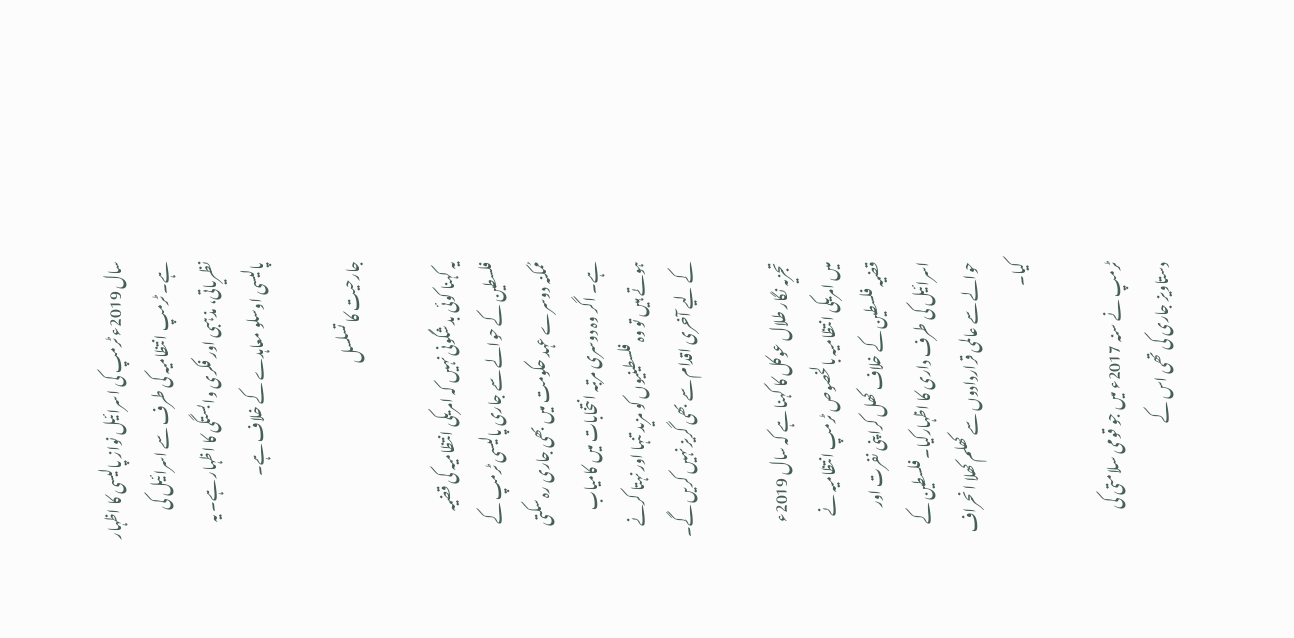سال 2019ء ٹرمپ کی اسرائیل نواز پالیسی کا اظہار ہے۔ ٹرمپ انتظامیہ کی طرف سے اسرائیل کی نظریاتی، مذہبی اور فکری وابستگی کا اظہار ہے۔ یہ پالیسی اوسلو معاہدے کے خلاف ہے۔

جارحیت کا تسلسل

یہ کہنا کوئی بدشگونی نہیں کہ امریکی انتظامیہ کی قضیہ فلسطین کے حوالے سے جاری پالیسی ٹرمپ کے مُمکنہ دوسرے عہد حکومت میں بھی جاری رہ سکتی ہے۔ اگر وہ دوسری مرتبہ انتخابات میں کامیاب ہوتے ہیں تو وہ فلسطینیوں کو مزید تنہا اور نہتا کرنے کے لیے آخری اقدام سے بھی گریز نہیں کریں گے۔

تجزیہ نگار طلال عوکل کا کہنا ہے کہ سال 2019ء میں امریکی انتظامیہ بالخصوص ٹرمپ انتظامیہ نے قضیہ فلسطین کے خلاف کھل کراپنی نفرت اور اسرائیل کی طرف داری کا اظہارکیا۔ فلسطین کے حوالے سے عالمی قراردادوں سے کھلم کھلا انحراف کیا۔

ٹرمپ نے سنہ 2017ء میں جو قومی سلامتی کی دستاویز جاری کی تھی اس کے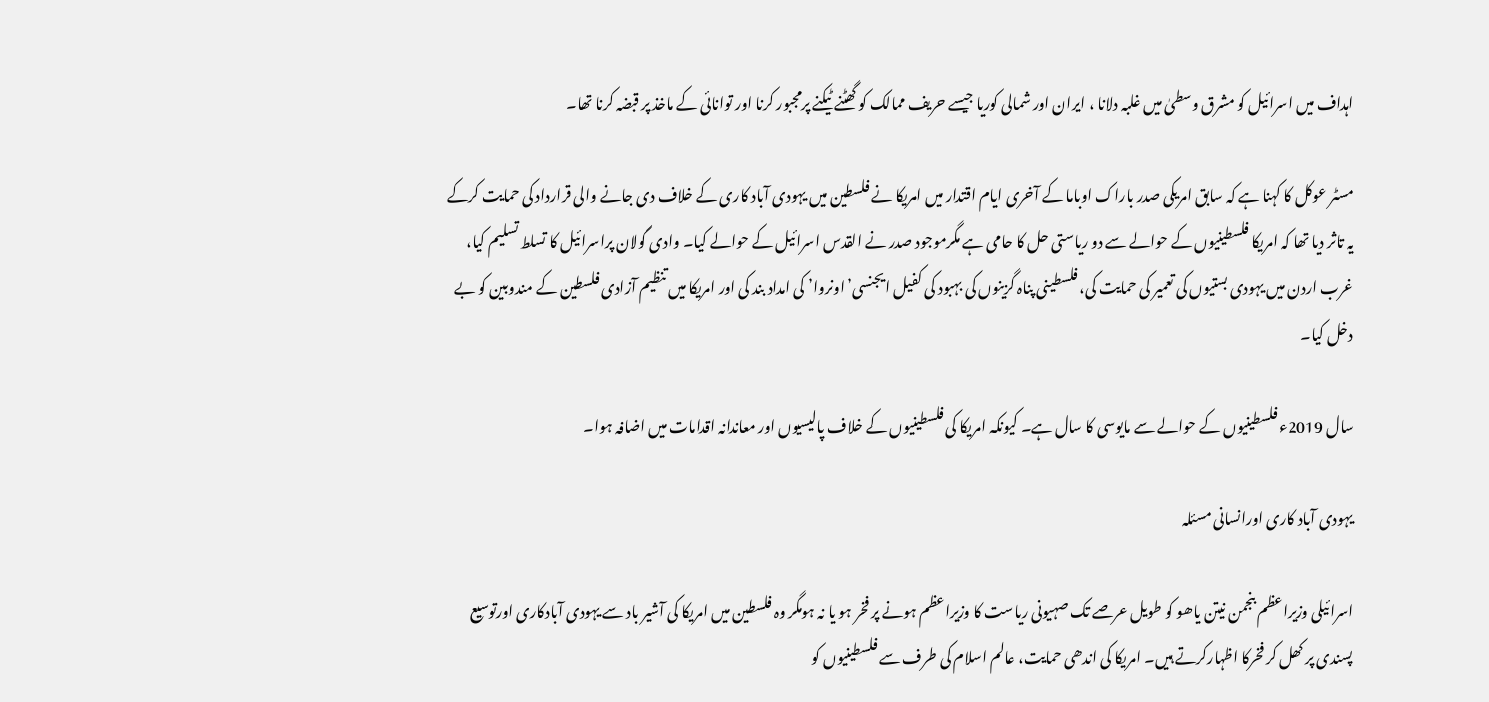اہداف میں اسرائیل کو مشرق وسطیٰ میں غلبہ دلانا ، ایران اور شمالی کوریا جیسے حریف ممالک کو گھٹنے ٹیکنے پرمجبور کرنا اور توانائی کے ماخذ پر قبضہ کرنا تھا۔

مسٹر عوکل کا کہنا ہے کہ سابق امریکی صدر باراک اوباما کے آخری ایام اقتدار میں امریکا نے فلسطین میں یہودی آباد کاری کے خلاف دی جانے والی قرارداد کی حمایت کرکے یہ تاثر دیا تھا کہ امریکا فلسطینیوں کے حوالے سے دو ریاستی حل کا حامی ہے مگرموجود صدر نے القدس اسرائیل کے حوالے کیا۔ وادی گولان پراسرائیل کا تسلط تسلیم کیا، غرب اردن میں یہودی بستیوں کی تعمیر کی حمایت کی، فلسطینی پناہ گزینوں کی بہبود کی کفیل ایجنسی’اونروا’ کی امداد بند کی اور امریکا میں تنظیم آزادی فلسطین کے مندوبین کو بے دخل کیا۔

سال 2019ء فلسطینیوں کے حوالے سے مایوسی کا سال ہے۔ کیونکہ امریکا کی فلسطینیوں کے خلاف پالیسیوں اور معاندانہ اقدامات میں اضافہ ہوا۔

یہودی آباد کاری اورانسانی مسئلہ

اسرائیلی وزیراعظم بنجمن نیتن یاھو کو طویل عرصے تک صہیونی ریاست کا وزیراعظم ہونے پر فخر ہو یا نہ ہومگر وہ فلسطین میں امریکا کی آشیر باد سے یہودی آبادکاری اورتوسیع پسندی پر کھل کر فخرکا اظہارکرتے ہیں۔ امریکا کی اندھی حمایت، عالم اسلام کی طرف سے فلسطینیوں کو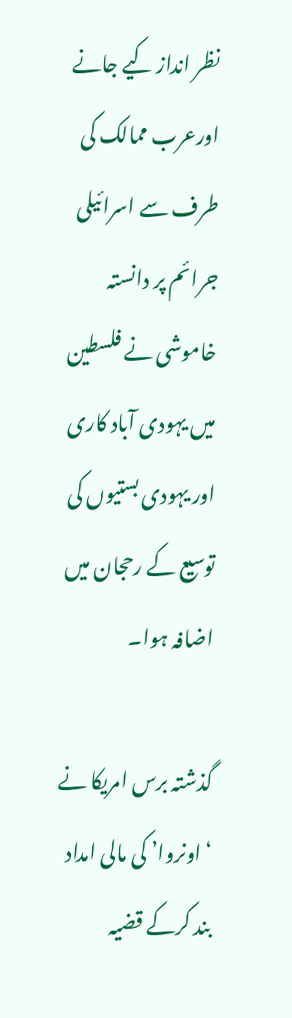نظر انداز کیے جانے اورعرب ممالک کی طرف سے اسرائیلی جرائم پر دانستہ خاموشی نے فلسطین میں یہودی آباد کاری اور یہودی بستیوں کی توسیع کے رحجان میں اضافہ ہوا۔

گذشتہ برس امریکا نے ‘اونروا’ کی مالی امداد بند کرکے قضیہ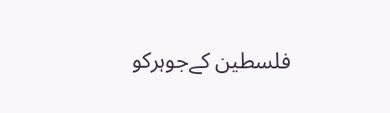فلسطین کےجوہرکو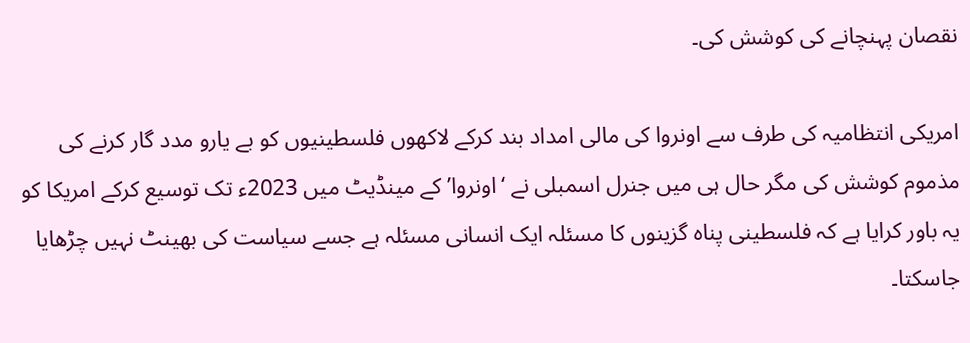نقصان پہنچانے کی کوشش کی۔

امریکی انتظامیہ کی طرف سے اونروا کی مالی امداد بند کرکے لاکھوں فلسطینیوں کو بے یارو مدد گار کرنے کی مذموم کوشش کی مگر حال ہی میں جنرل اسمبلی نے ‘اونروا’ کے مینڈیٹ میں 2023ء تک توسیع کرکے امریکا کو یہ باور کرایا ہے کہ فلسطینی پناہ گزینوں کا مسئلہ ایک انسانی مسئلہ ہے جسے سیاست کی بھینٹ نہیں چڑھایا جاسکتا۔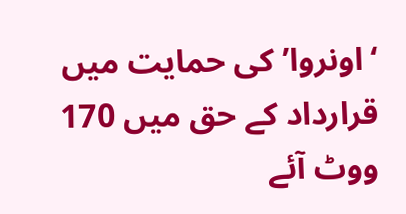‘اونروا’ کی حمایت میں قرارداد کے حق میں 170 ووٹ آئے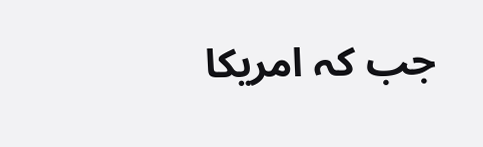جب کہ امریکا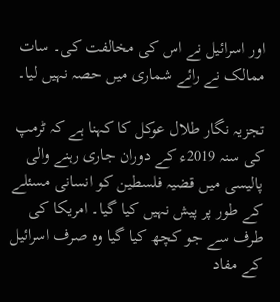اور اسرائیل نے اس کی مخالفت کی۔ سات ممالک نے رائے شماری میں حصہ نہیں لیا۔

تجزیہ نگار طلال عوکل کا کہنا ہے کہ ٹرمپ کی سنہ 2019ء کے دوران جاری رہنے والی پالیسی میں قضیہ فلسطین کو انسانی مسئلے کے طور پر پیش نہیں کیا گیا۔ امریکا کی طرف سے جو کچھ کیا گیا وہ صرف اسرائیل کے مفاد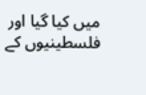میں کیا گیا اور فلسطینیوں کے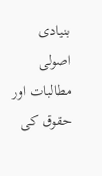بنیادی اصولی مطالبات اور حقوق کی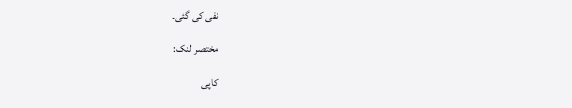نفی کی گئی۔

مختصر لنک:

کاپی